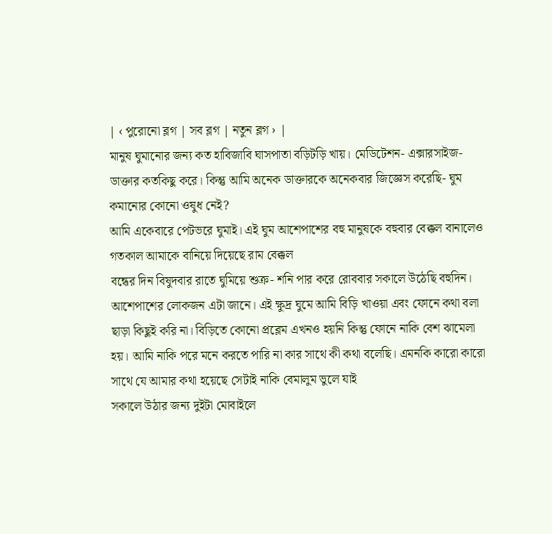| ‹ পুরোনো ব্লগ | সব ব্লগ | নতুন ব্লগ › |
মানুষ ঘুমানোর জন্য কত হাবিজাবি ঘাসপাতা বড়িটড়ি খায়। মেডিটেশন- এক্সারসাইজ- ডাক্তার কতকিছু করে। কিন্তু আমি অনেক ডাক্তারকে অনেকবার জিজ্ঞেস করেছি- ঘুম কমানোর কোনো ওষুধ নেই?
আমি একেবারে পেটভরে ঘুমাই। এই ঘুম আশেপাশের বহু মানুষকে বহুবার বেক্কল বানালেও গতকাল আমাকে বানিয়ে দিয়েছে রাম বেক্কল
বন্ধের দিন বিষুদবার রাতে ঘুমিয়ে শুক্র- শনি পার করে রোববার সকালে উঠেছি বহুদিন। আশেপাশের লোকজন এটা জানে। এই ক্ষুদ্র ঘুমে আমি বিড়ি খাওয়া এবং ফোনে কথা বলা ছাড়া কিছুই করি না। বিড়িতে কোনো প্রব্লেম এখনও হয়নি কিন্তু ফোনে নাকি বেশ ঝামেলা হয়। আমি নাকি পরে মনে করতে পারি না কার সাথে কী কথা বলেছি। এমনকি কারো কারো সাথে যে আমার কথা হয়েছে সেটাই নাকি বেমালুম ভুলে যাই
সকালে উঠার জন্য দুইটা মোবাইলে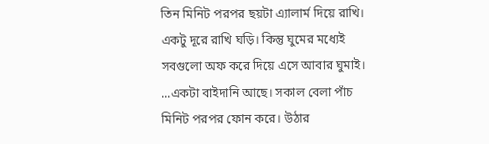তিন মিনিট পরপর ছয়টা এ্যালার্ম দিয়ে রাখি। একটু দূরে রাখি ঘড়ি। কিন্তু ঘুমের মধ্যেই সবগুলো অফ করে দিয়ে এসে আবার ঘুমাই। ...একটা বাইদানি আছে। সকাল বেলা পাঁচ মিনিট পরপর ফোন করে। উঠার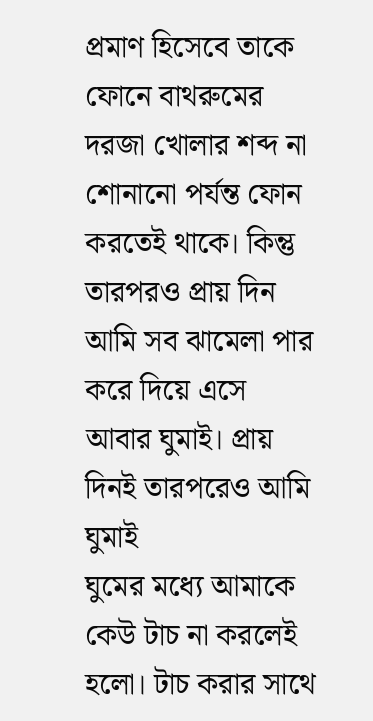প্রমাণ হিসেবে তাকে ফোনে বাথরুমের দরজা খোলার শব্দ না শোনানো পর্যন্ত ফোন করতেই থাকে। কিন্তু তারপরও প্রায় দিন আমি সব ঝামেলা পার করে দিয়ে এসে আবার ঘুমাই। প্রায় দিনই তারপরেও আমি ঘুমাই
ঘুমের মধ্যে আমাকে কেউ টাচ না করলেই হলো। টাচ করার সাথে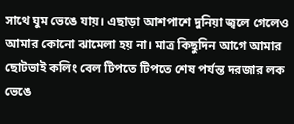সাথে ঘুম ভেঙে যায়। এছাড়া আশপাশে দুনিয়া জ্বলে গেলেও আমার কোনো ঝামেলা হয় না। মাত্র কিছুদিন আগে আমার ছোটভাই কলিং বেল টিপতে টিপতে শেষ পর্যন্ত দরজার লক ভেঙে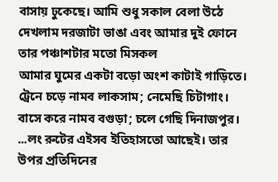বাসায় ঢুকেছে। আমি শুধু সকাল বেলা উঠে দেখলাম দরজাটা ভাঙা এবং আমার দুই ফোনে তার পঞ্চাশটার মতো মিসকল
আমার ঘুমের একটা বড়ো অংশ কাটাই গাড়িতে। ট্রেনে চড়ে নামব লাকসাম; নেমেছি চিটাগাং। বাসে করে নামব বগুড়া; চলে গেছি দিনাজপুর। ...লং রুটের এইসব ইতিহাসতো আছেই। তার উপর প্রতিদিনের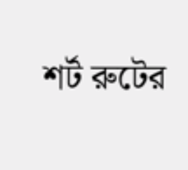শর্ট রুটের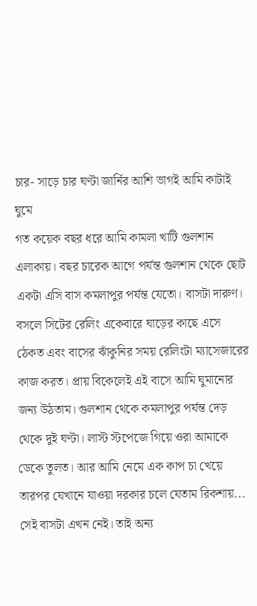চার- সাড়ে চার ঘণ্টা জার্নির আশি ভাগই আমি কাটাই ঘুমে
গত কয়েক বছর ধরে আমি কামলা খাটি গুলশান এলাকায়। বছর চারেক আগে পর্যন্ত গুলশান থেকে ছোট একটা এসি বাস কমলাপুর পর্যন্ত যেতো। বাসটা দারুণ। বসলে সিটের রেলিং একেবারে ঘাড়ের কাছে এসে ঠেকত এবং বাসের ঝাঁকুনির সময় রেলিংটা ম্যাসেজারের কাজ করত। প্রায় বিকেলেই এই বাসে আমি ঘুমানোর জন্য উঠতাম। গুলশান থেকে কমলাপুর পর্যন্ত দেড় থেকে দুই ঘণ্টা। লাস্ট স্টপেজে গিয়ে ওরা আমাকে ডেকে তুলত। আর আমি নেমে এক কাপ চা খেয়ে তারপর যেখানে যাওয়া দরকার চলে যেতাম রিকশায়...
সেই বাসটা এখন নেই। তাই অন্য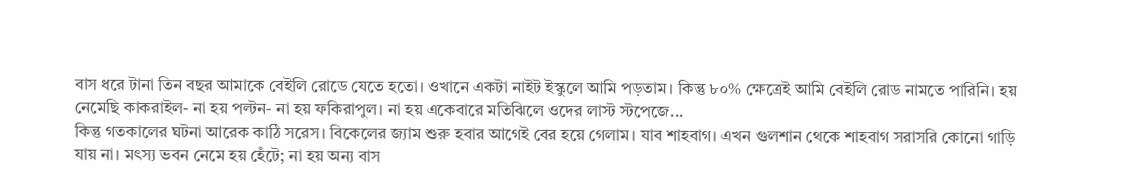বাস ধরে টানা তিন বছর আমাকে বেইলি রোডে যেতে হতো। ওখানে একটা নাইট ইস্কুলে আমি পড়তাম। কিন্তু ৮০% ক্ষেত্রেই আমি বেইলি রোড নামতে পারিনি। হয় নেমেছি কাকরাইল- না হয় পল্টন- না হয় ফকিরাপুল। না হয় একেবারে মতিঝিলে ওদের লাস্ট স্টপেজে...
কিন্তু গতকালের ঘটনা আরেক কাঠি সরেস। বিকেলের জ্যাম শুরু হবার আগেই বের হয়ে গেলাম। যাব শাহবাগ। এখন গুলশান থেকে শাহবাগ সরাসরি কোনো গাড়ি যায় না। মৎস্য ভবন নেমে হয় হেঁটে; না হয় অন্য বাস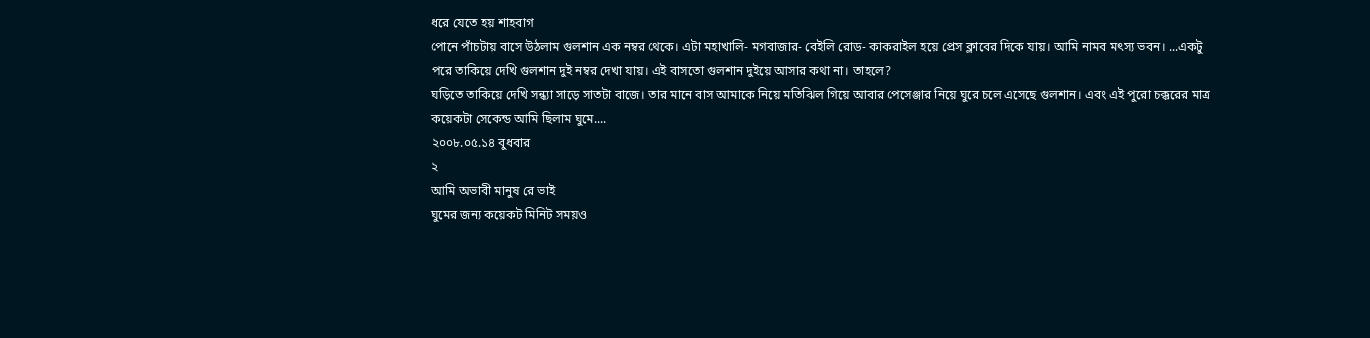ধরে যেতে হয় শাহবাগ
পোনে পাঁচটায় বাসে উঠলাম গুলশান এক নম্বর থেকে। এটা মহাখালি- মগবাজার- বেইলি রোড- কাকরাইল হয়ে প্রেস ক্লাবের দিকে যায়। আমি নামব মৎস্য ভবন। ...একটু পরে তাকিয়ে দেখি গুলশান দুই নম্বর দেখা যায়। এই বাসতো গুলশান দুইয়ে আসার কথা না। তাহলে?
ঘড়িতে তাকিয়ে দেখি সন্ধ্যা সাড়ে সাতটা বাজে। তার মানে বাস আমাকে নিয়ে মতিঝিল গিয়ে আবার পেসেঞ্জার নিয়ে ঘুরে চলে এসেছে গুলশান। এবং এই পুরো চক্করের মাত্র কয়েকটা সেকেন্ড আমি ছিলাম ঘুমে....
২০০৮.০৫.১৪ বুধবার
২
আমি অভাবী মানুষ রে ভাই
ঘুমের জন্য কয়েকট মিনিট সময়ও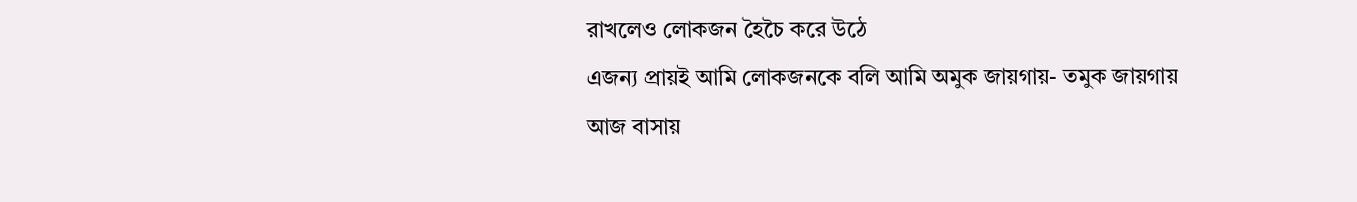রাখলেও লোকজন হৈচৈ করে উঠে
এজন্য প্রায়ই আমি লোকজনকে বলি আমি অমুক জায়গায়- তমুক জায়গায়
আজ বাসায়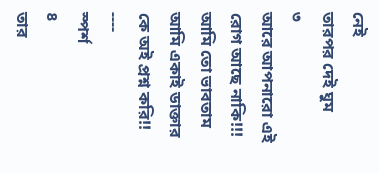নেই
তারপর দেই ঘুম
৩
আরে আপনারো এই রোগ আছে নাকি!!! আমি তো ভাবতাম আমি একাই ডাক্তার কে অই প্রশ্ন করি!!
----
স্পর্শ
৪
তার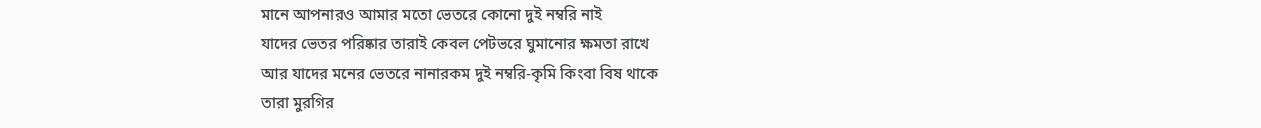মানে আপনারও আমার মতো ভেতরে কোনো দুই নম্বরি নাই
যাদের ভেতর পরিষ্কার তারাই কেবল পেটভরে ঘুমানোর ক্ষমতা রাখে
আর যাদের মনের ভেতরে নানারকম দুই নম্বরি-কৃমি কিংবা বিষ থাকে
তারা মুরগির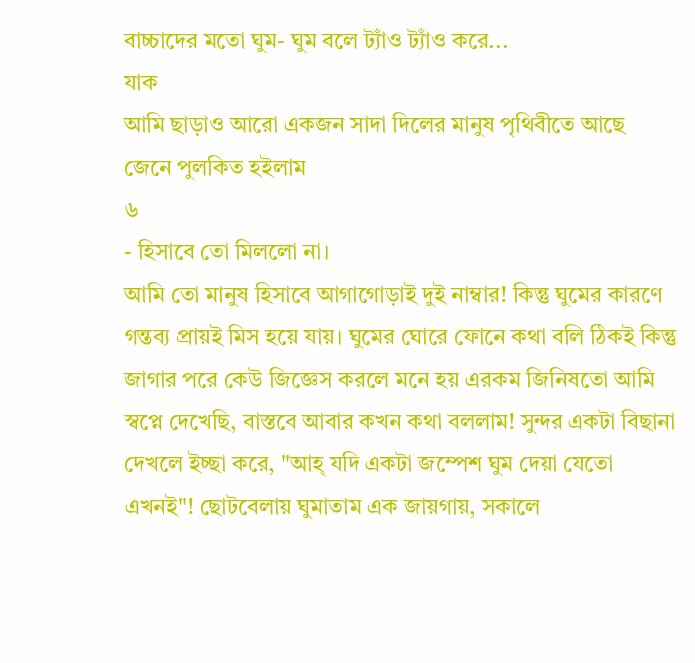বাচ্চাদের মতো ঘুম- ঘুম বলে ট্যাঁও ট্যাঁও করে...
যাক
আমি ছাড়াও আরো একজন সাদা দিলের মানুষ পৃথিবীতে আছে জেনে পুলকিত হইলাম
৬
- হিসাবে তো মিললো না।
আমি তো মানুষ হিসাবে আগাগোড়াই দুই নাম্বার! কিন্তু ঘুমের কারণে গন্তব্য প্রায়ই মিস হয়ে যায়। ঘুমের ঘোরে ফোনে কথা বলি ঠিকই কিন্তু জাগার পরে কেউ জিজ্ঞেস করলে মনে হয় এরকম জিনিষতো আমি স্বপ্নে দেখেছি, বাস্তবে আবার কখন কথা বললাম! সুন্দর একটা বিছানা দেখলে ইচ্ছা করে, "আহ্ যদি একটা জম্পেশ ঘুম দেয়া যেতো এখনই"! ছোটবেলায় ঘুমাতাম এক জায়গায়, সকালে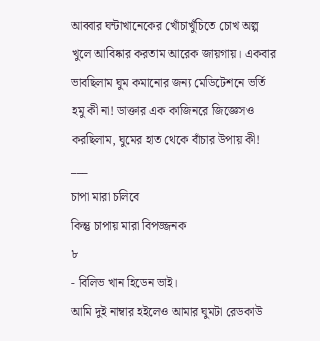আব্বার ঘন্টাখানেকের খোঁচাখুঁচিতে চোখ অল্প খুলে আবিষ্কার করতাম আরেক জায়গায়। একবার ভাবছিলাম ঘুম কমানোর জন্য মেডিটেশনে ভর্তি হমু কী না! ডাক্তার এক কাজিনরে জিজ্ঞেসও করছিলাম, ঘুমের হাত থেকে বাঁচার উপায় কী!
___
চাপা মারা চলিবে
কিন্তু চাপায় মারা বিপজ্জনক
৮
- বিলিভ খান হিডেন ভাই।
আমি দুই নাম্বার হইলেও আমার ঘুমটা রেডকাউ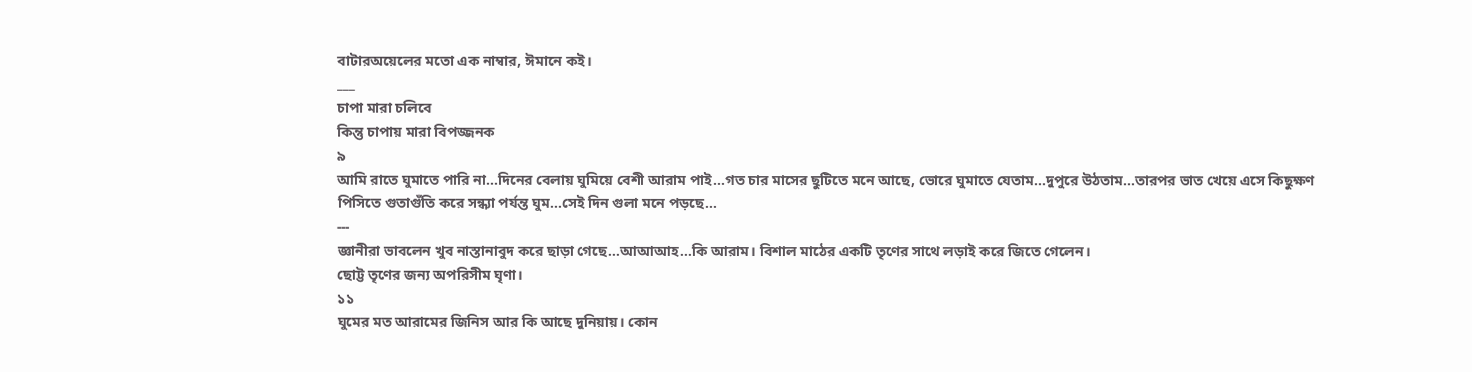বাটারঅয়েলের মতো এক নাম্বার, ঈমানে কই।
___
চাপা মারা চলিবে
কিন্তু চাপায় মারা বিপজ্জনক
৯
আমি রাতে ঘুমাতে পারি না...দিনের বেলায় ঘুমিয়ে বেশী আরাম পাই...গত চার মাসের ছুটিতে মনে আছে, ভোরে ঘুমাতে যেতাম...দুপুরে উঠতাম...তারপর ভাত খেয়ে এসে কিছুক্ষণ পিসিতে গুতাগুঁতি করে সন্ধ্যা পর্যন্ত ঘুম...সেই দিন গুলা মনে পড়ছে...
---
জ্ঞানীরা ভাবলেন খুব নাস্তানাবুদ করে ছাড়া গেছে...আআআহ...কি আরাম। বিশাল মাঠের একটি তৃণের সাথে লড়াই করে জিতে গেলেন।
ছোট্ট তৃণের জন্য অপরিসীম ঘৃণা।
১১
ঘুমের মত আরামের জিনিস আর কি আছে দুনিয়ায়। কোন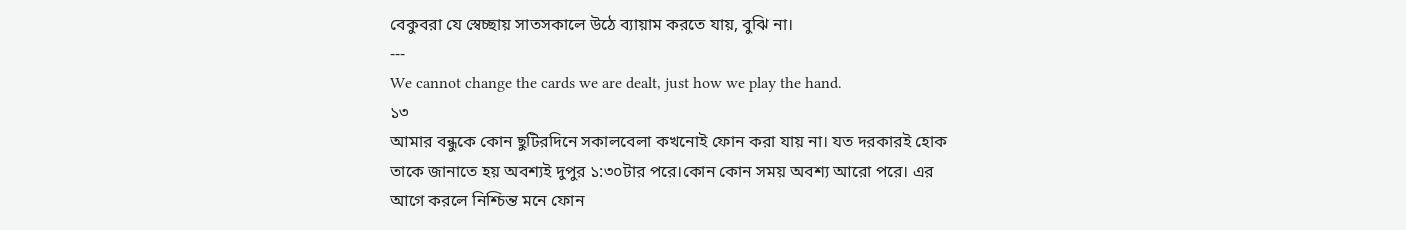বেকুবরা যে স্বেচ্ছায় সাতসকালে উঠে ব্যায়াম করতে যায়, বুঝি না।
---
We cannot change the cards we are dealt, just how we play the hand.
১৩
আমার বন্ধুকে কোন ছুটিরদিনে সকালবেলা কখনোই ফোন করা যায় না। যত দরকারই হোক তাকে জানাতে হয় অবশ্যই দুপুর ১:৩০টার পরে।কোন কোন সময় অবশ্য আরো পরে। এর আগে করলে নিশ্চিন্ত মনে ফোন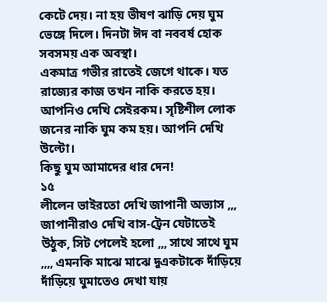কেটে দেয়। না হয় ভীষণ ঝাড়ি দেয় ঘুম ভেঙ্গে দিলে। দিনটা ঈদ বা নববর্ষ হোক সবসময় এক অবস্থা।
একমাত্র গভীর রাতেই জেগে থাকে। যত রাজ্যের কাজ তখন নাকি করতে হয়।
আপনিও দেখি সেইরকম। সৃষ্টিশীল লোক জনের নাকি ঘুম কম হয়। আপনি দেখি উল্টো।
কিছু ঘুম আমাদের ধার দেন!
১৫
লীলেন ভাইরতো দেখি জাপানী অভ্যাস ,,, জাপানীরাও দেখি বাস-ট্রেন যেটাতেই উঠুক, সিট পেলেই হলো ,,, সাথে সাথে ঘুম ,,,, এমনকি মাঝে মাঝে দুএকটাকে দাঁড়িয়ে দাঁড়িয়ে ঘুমাতেও দেখা যায়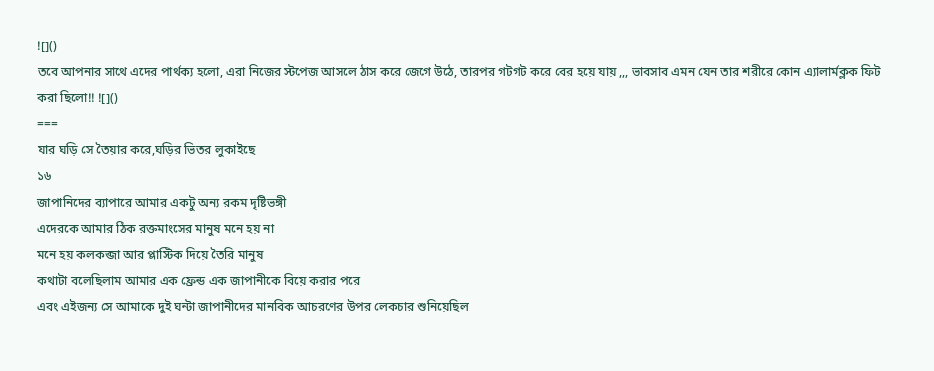![]()
তবে আপনার সাথে এদের পার্থক্য হলো, এরা নিজের স্টপেজ আসলে ঠাস করে জেগে উঠে, তারপর গটগট করে বের হয়ে যায় ,,, ভাবসাব এমন যেন তার শরীরে কোন এ্যালার্মক্লক ফিট করা ছিলো!! ![]()
===
যার ঘড়ি সে তৈয়ার করে,ঘড়ির ভিতর লুকাইছে
১৬
জাপানিদের ব্যাপারে আমার একটু অন্য রকম দৃষ্টিভঙ্গী
এদেরকে আমার ঠিক রক্তমাংসের মানুষ মনে হয় না
মনে হয় কলকব্জা আর প্লাস্টিক দিয়ে তৈরি মানুষ
কথাটা বলেছিলাম আমার এক ফ্রেন্ড এক জাপানীকে বিয়ে করার পরে
এবং এইজন্য সে আমাকে দুই ঘন্টা জাপানীদের মানবিক আচরণের উপর লেকচার শুনিয়েছিল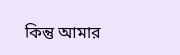কিন্তু আমার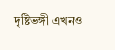দৃষ্টিভঙ্গী এখনও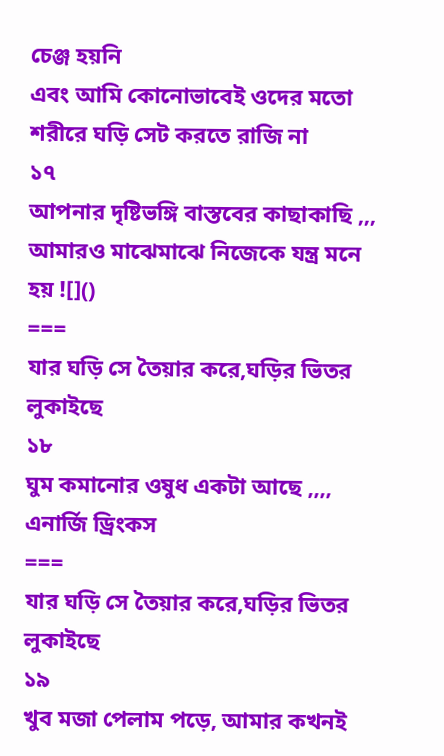চেঞ্জ হয়নি
এবং আমি কোনোভাবেই ওদের মতো শরীরে ঘড়ি সেট করতে রাজি না
১৭
আপনার দৃষ্টিভঙ্গি বাস্তবের কাছাকাছি ,,, আমারও মাঝেমাঝে নিজেকে যন্ত্র মনে হয় ![]()
===
যার ঘড়ি সে তৈয়ার করে,ঘড়ির ভিতর লুকাইছে
১৮
ঘুম কমানোর ওষুধ একটা আছে ,,,, এনার্জি ড্রিংকস
===
যার ঘড়ি সে তৈয়ার করে,ঘড়ির ভিতর লুকাইছে
১৯
খুব মজা পেলাম পড়ে, আমার কখনই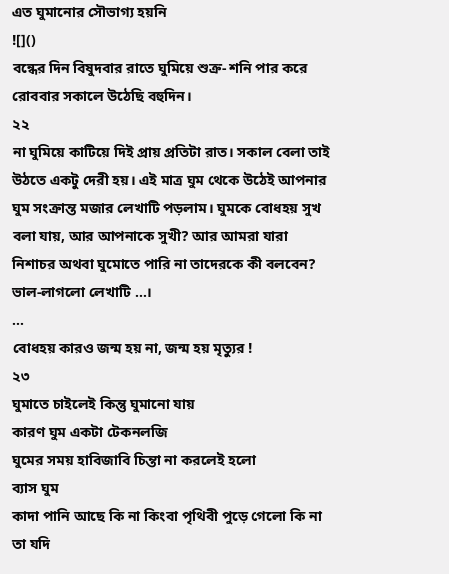এত ঘুমানোর সৌভাগ্য হয়নি
![]()
বন্ধের দিন বিষুদবার রাতে ঘুমিয়ে শুক্র- শনি পার করে রোববার সকালে উঠেছি বহুদিন।
২২
না ঘুমিয়ে কাটিয়ে দিই প্রায় প্রতিটা রাত। সকাল বেলা তাই উঠতে একটু দেরী হয়। এই মাত্র ঘুম থেকে উঠেই আপনার ঘুম সংক্রান্ত মজার লেখাটি পড়লাম। ঘুমকে বোধহয় সুখ বলা যায়, আর আপনাকে সুখী? আর আমরা যারা নিশাচর অথবা ঘুমোতে পারি না তাদেরকে কী বলবেন?
ভাল-লাগলো লেখাটি ...।
...
বোধহয় কারও জন্ম হয় না, জন্ম হয় মৃত্যুর !
২৩
ঘুমাতে চাইলেই কিন্তু ঘুমানো যায়
কারণ ঘুম একটা টেকনলজি
ঘুমের সময় হাবিজাবি চিন্তা না করলেই হলো
ব্যাস ঘুম
কাদা পানি আছে কি না কিংবা পৃথিবী পুড়ে গেলো কি না তা যদি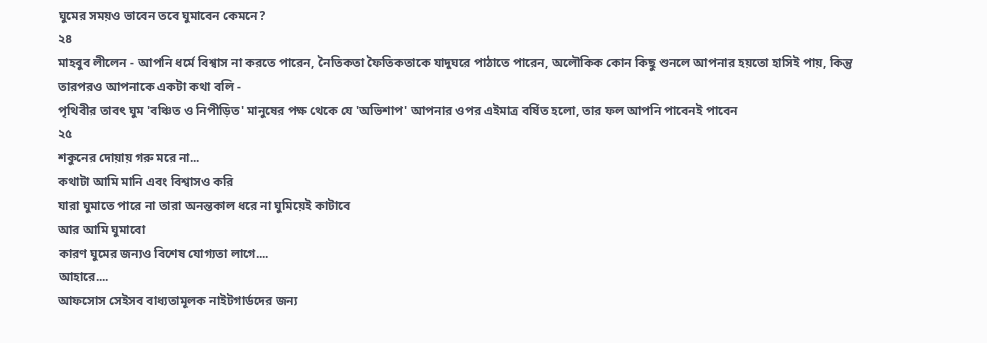ঘুমের সময়ও ভাবেন তবে ঘুমাবেন কেমনে?
২৪
মাহবুব লীলেন - আপনি ধর্মে বিশ্বাস না করতে পারেন, নৈতিকতা ফৈতিকতাকে যাদুঘরে পাঠাতে পারেন, অলৌকিক কোন কিছু শুনলে আপনার হয়তো হাসিই পায়, কিন্তু তারপরও আপনাকে একটা কথা বলি -
পৃথিবীর তাবৎ ঘুম 'বঞ্চিত ও নিপীড়িত' মানুষের পক্ষ থেকে যে 'অভিশাপ' আপনার ওপর এইমাত্র বর্ষিত হলো, তার ফল আপনি পাবেনই পাবেন
২৫
শকুনের দোয়ায় গরু মরে না...
কথাটা আমি মানি এবং বিশ্বাসও করি
যারা ঘুমাতে পারে না তারা অনন্তকাল ধরে না ঘুমিয়েই কাটাবে
আর আমি ঘুমাবো
কারণ ঘুমের জন্যও বিশেষ যোগ্যতা লাগে....
আহারে....
আফসোস সেইসব বাধ্যতামূলক নাইটগার্ডদের জন্য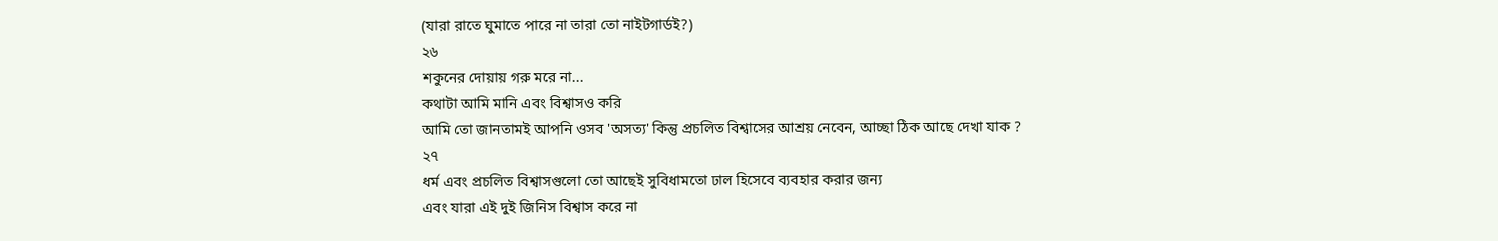(যারা রাতে ঘুমাতে পারে না তারা তো নাইটগার্ডই?)
২৬
শকুনের দোয়ায় গরু মরে না...
কথাটা আমি মানি এবং বিশ্বাসও করি
আমি তো জানতামই আপনি ওসব 'অসত্য' কিন্তু প্রচলিত বিশ্বাসের আশ্রয় নেবেন, আচ্ছা ঠিক আছে দেখা যাক ?
২৭
ধর্ম এবং প্রচলিত বিশ্বাসগুলো তো আছেই সুবিধামতো ঢাল হিসেবে ব্যবহার করার জন্য
এবং যারা এই দুই জিনিস বিশ্বাস করে না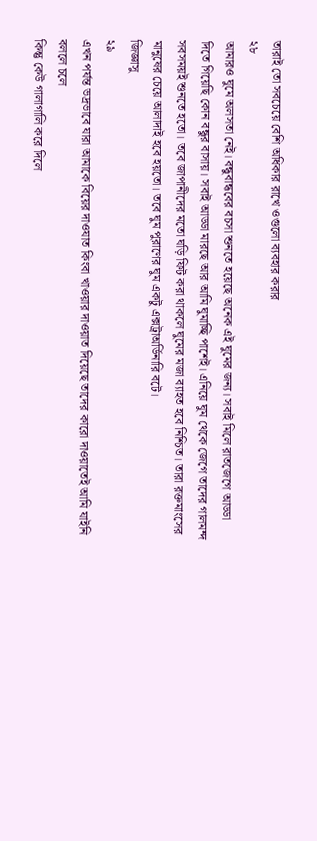তারাই তো সবচেয়ে বেশি অধিকার রাখে ওগুলো ব্যবহার করার
২৮
আমারও ঘুমে অলসতা নেই। বন্ধুবান্ধবের বচসা শুনতে হয়েছে অনেক এই ঘুমের জন্য। সবাই মিলে রাতজেগে আড্ডা দিতে গিয়েছি কোন বন্ধুর বাসায়। সবাই আড্ডা মারছে আর আমি ঘুমাচ্ছি পাশেই। এনিয়ে ঘুম থেকে জেগে তাদের গালমন্দ সবসময়ই শুনতে হতো। তবে জাপানীদের মতো ঘড়ি ফিট করা থাকলে ঘুমের মজা ব্যাহত হবে নিশ্চিত। তারা রক্তমাংসের মানুষের চেয়ে আলাদাই হবে হয়তো। তবে ঘুম পুরাণের ঘুম একটু এক্সট্রাঅর্ডিনারি বটে।
জিজ্ঞাসু
২৯
এখন পর্যন্ত ভদ্রভাবে যারা আমাকে বিয়ের দাওযাত কিংবা খাওয়ার দাওয়াত দিয়েছে তাদের কারো দাওয়াতেই আমি যাইনি বললে চলে
কিন্তু কেউ গালাগালি করে দিলে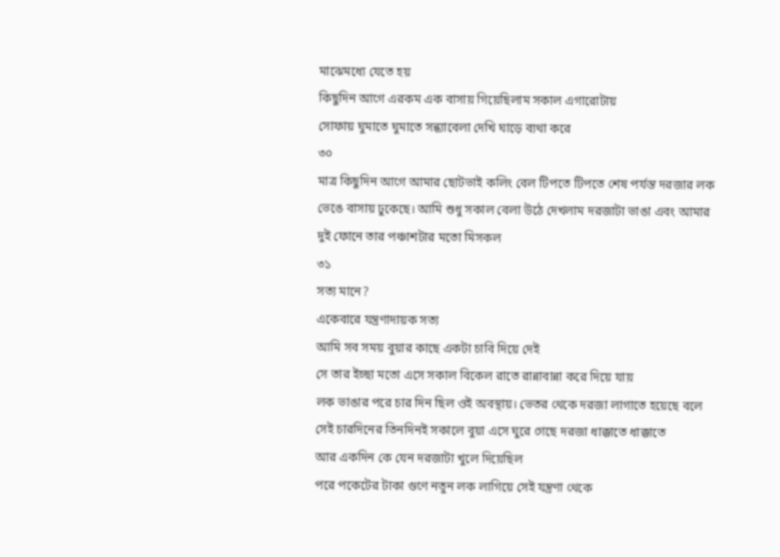মাঝেমধ্যে যেতে হয়
কিছুদিন আগে এরকম এক বাসায় গিয়েছিলাম সকাল এগারোটায়
সোফায় ঘুমাতে ঘুমাতে সন্ধ্যাবেলা দেখি ঘাড়ে ব্যথা করে
৩০
মাত্র কিছুদিন আগে আমার ছোটভাই কলিং বেল টিপতে টিপতে শেষ পর্যন্ত দরজার লক ভেঙে বাসায় ঢুকেছে। আমি শুধু সকাল বেলা উঠে দেখলাম দরজাটা ভাঙা এবং আমার দুই ফোনে তার পঞ্চাশটার মতো মিসকল
৩১
সত্য মানে?
একেবারে যন্ত্রণাদায়ক সত্য
আমি সব সময় বুয়ার কাছে একটা চাবি দিয়ে দেই
সে তার ইচ্ছা মতো এসে সকাল বিকেল রাতে রান্নাবান্না করে দিয়ে যায়
লক ভাঙার পরে চার দিন ছিল ওই অবস্থায়। ভেতর থেকে দরজা লাগাতে হয়েছে বলে সেই চারদিনের তিনদিনই সকালে বুয়া এসে ঘুরে গেছে দরজা ধাক্কাতে ধাক্কাতে
আর একদিন কে যেন দরজাটা খুলে দিয়েছিল
পরে পকেটের টাকা গুণে নতুন লক লাগিয়ে সেই যন্ত্রণা থেকে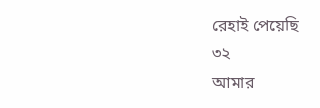রেহাই পেয়েছি
৩২
আমার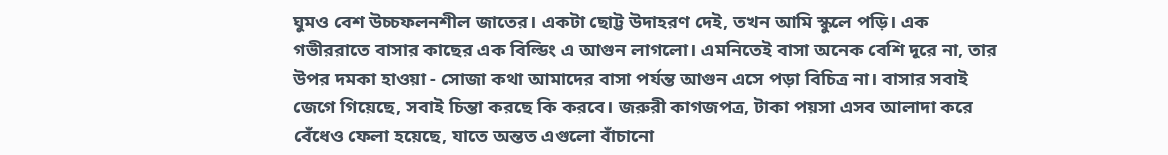ঘুমও বেশ উচ্চফলনশীল জাতের। একটা ছোট্ট উদাহরণ দেই, তখন আমি স্কুলে পড়ি। এক গভীররাতে বাসার কাছের এক বিল্ডিং এ আগুন লাগলো। এমনিতেই বাসা অনেক বেশি দূরে না, তার উপর দমকা হাওয়া - সোজা কথা আমাদের বাসা পর্যন্ত আগুন এসে পড়া বিচিত্র না। বাসার সবাই জেগে গিয়েছে, সবাই চিন্তা করছে কি করবে। জরুরী কাগজপত্র, টাকা পয়সা এসব আলাদা করে বেঁধেও ফেলা হয়েছে, যাতে অন্তত এগুলো বাঁচানো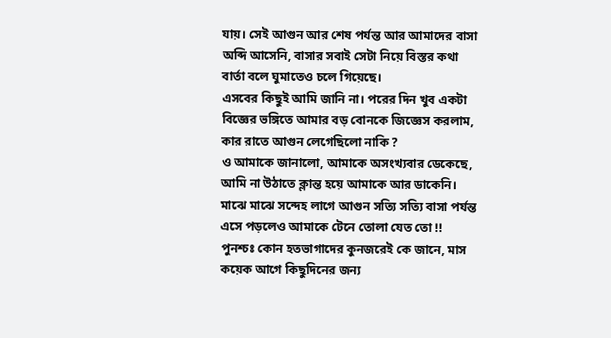যায়। সেই আগুন আর শেষ পর্যন্ত আর আমাদের বাসা অব্দি আসেনি, বাসার সবাই সেটা নিয়ে বিস্তর কথা বার্তা বলে ঘুমাতেও চলে গিয়েছে।
এসবের কিছুই আমি জানি না। পরের দিন খুব একটা বিজ্ঞের ভঙ্গিতে আমার বড় বোনকে জিজ্ঞেস করলাম, কার রাতে আগুন লেগেছিলো নাকি ?
ও আমাকে জানালো, আমাকে অসংখ্যবার ডেকেছে, আমি না উঠাতে ক্লান্ত হয়ে আমাকে আর ডাকেনি। মাঝে মাঝে সন্দেহ লাগে আগুন সত্যি সত্যি বাসা পর্যন্ত এসে পড়লেও আমাকে টেনে তোলা যেত তো !!
পুনশ্চঃ কোন হতভাগাদের কুনজরেই কে জানে, মাস কয়েক আগে কিছুদিনের জন্য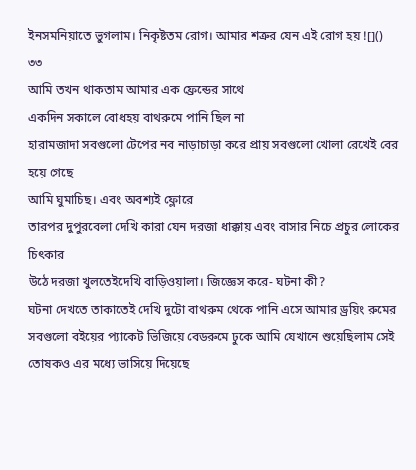ইনসমনিয়াতে ভুগলাম। নিকৃষ্টতম রোগ। আমার শত্রুর যেন এই রোগ হয় ![]()
৩৩
আমি তখন থাকতাম আমার এক ফ্রেন্ডের সাথে
একদিন সকালে বোধহয় বাথরুমে পানি ছিল না
হারামজাদা সবগুলো টেপের নব নাড়াচাড়া করে প্রায় সবগুলো খোলা রেখেই বের হয়ে গেছে
আমি ঘুমাচিছ। এবং অবশ্যই ফ্লোরে
তারপর দুপুরবেলা দেখি কারা যেন দরজা ধাক্কায় এবং বাসার নিচে প্রচুর লোকের চিৎকার
উঠে দরজা খুলতেইদেখি বাড়িওয়ালা। জিজ্ঞেস করে- ঘটনা কী?
ঘটনা দেখতে তাকাতেই দেখি দুটো বাথরুম থেকে পানি এসে আমার ড্রয়িং রুমের সবগুলো বইয়ের প্যাকেট ভিজিয়ে বেডরুমে ঢুকে আমি যেখানে শুয়েছিলাম সেই তোষকও এর মধ্যে ভাসিয়ে দিয়েছে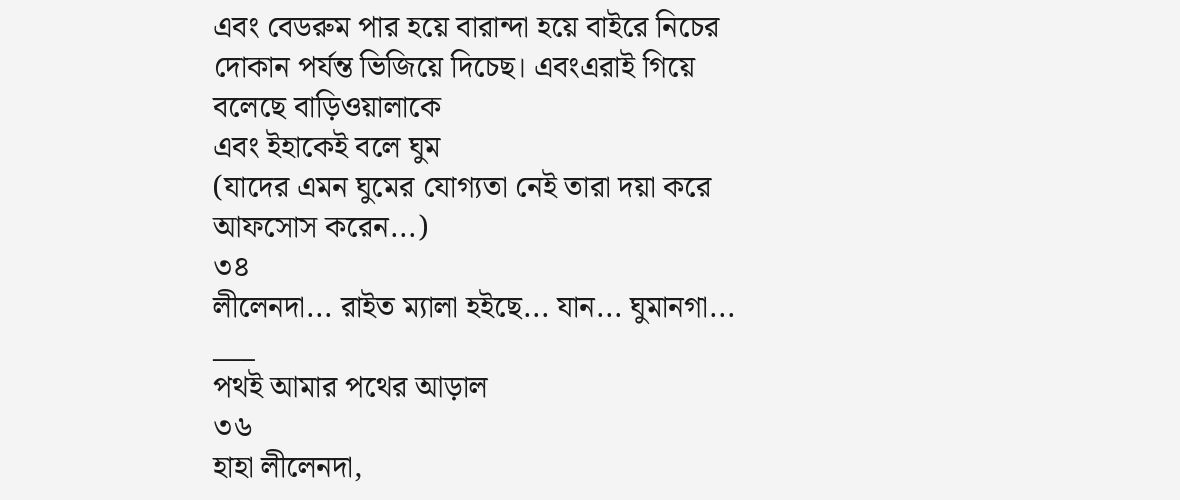এবং বেডরুম পার হয়ে বারান্দা হয়ে বাইরে নিচের দোকান পর্যন্ত ভিজিয়ে দিচেছ। এবংএরাই গিয়ে বলেছে বাড়িওয়ালাকে
এবং ইহাকেই বলে ঘুম
(যাদের এমন ঘুমের যোগ্যতা নেই তারা দয়া করে আফসোস করেন...)
৩৪
লীলেনদা... রাইত ম্যালা হইছে... যান... ঘুমানগা...
___
পথই আমার পথের আড়াল
৩৬
হাহা লীলেনদা,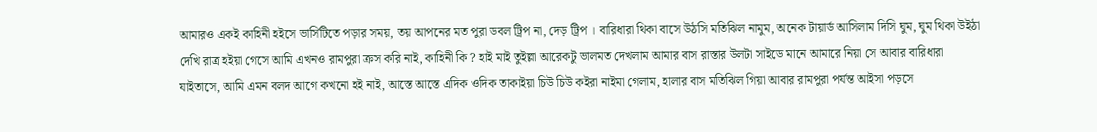আমারও একই কাহিনী হইসে ভার্সিটিতে পড়ার সময়, তয় আপনের মত পুরা ডবল ট্রিপ না, দেড় ট্রিপ । বারিধারা থিকা বাসে উঠসি মতিঝিল নামুম, অনেক টায়ার্ড আসিলাম দিসি ঘুম, ঘুম থিকা উইঠা দেখি রাত্র হইয়া গেসে আমি এখনও রামপুরা ক্রস করি নাই, কাহিনী কি ? হাই মাই তুইল্লা আরেকটু ভালমত দেখলাম আমার বাস রাস্তার উলটা সাইডে মানে আমারে নিয়া সে আবার বারিধারা যাইতাসে, আমি এমন বলদ আগে কখনো হই নাই, আস্তে আস্তে এদিক ওদিক তাকাইয়া চিউ চিউ কইরা নাইমা গেলাম, হালার বাস মতিঝিল গিয়া আবার রামপুরা পর্যন্ত আইসা পড়সে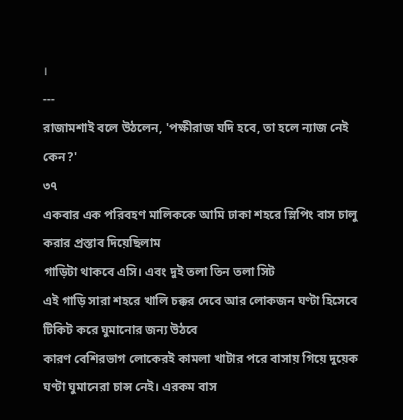।
---
রাজামশাই বলে উঠলেন, 'পক্ষীরাজ যদি হবে, তা হলে ন্যাজ নেই কেন?'
৩৭
একবার এক পরিবহণ মালিককে আমি ঢাকা শহরে স্লিপিং বাস চালু করার প্রস্তাব দিয়েছিলাম
গাড়িটা থাকবে এসি। এবং দুই তলা তিন তলা সিট
এই গাড়ি সারা শহরে খালি চক্কর দেবে আর লোকজন ঘণ্টা হিসেবে টিকিট করে ঘুমানোর জন্য উঠবে
কারণ বেশিরভাগ লোকেরই কামলা খাটার পরে বাসায় গিয়ে দুয়েক ঘণ্টা ঘুমানেরা চান্স নেই। এরকম বাস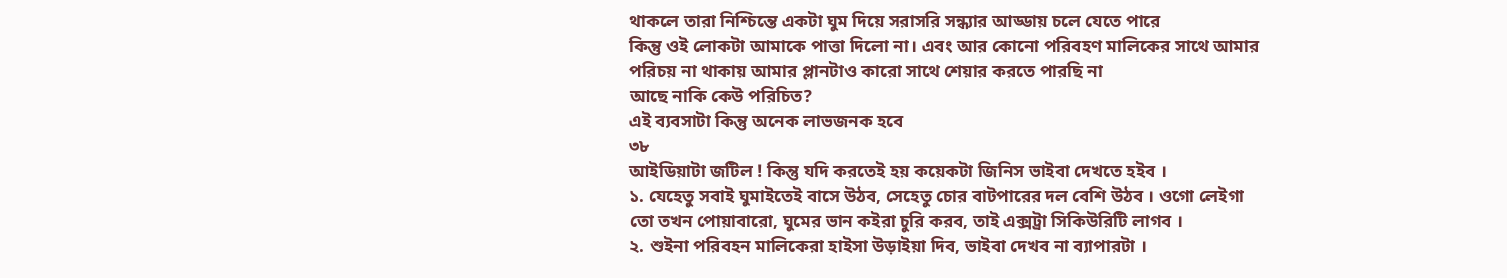থাকলে তারা নিশ্চিন্তে একটা ঘুম দিয়ে সরাসরি সন্ধ্যার আড্ডায় চলে যেতে পারে
কিন্তু ওই লোকটা আমাকে পাত্তা দিলো না। এবং আর কোনো পরিবহণ মালিকের সাথে আমার পরিচয় না থাকায় আমার প্লানটাও কারো সাথে শেয়ার করতে পারছি না
আছে নাকি কেউ পরিচিত?
এই ব্যবসাটা কিন্তু অনেক লাভজনক হবে
৩৮
আইডিয়াটা জটিল ! কিন্তু যদি করতেই হয় কয়েকটা জিনিস ভাইবা দেখতে হইব ।
১. যেহেতু সবাই ঘুমাইতেই বাসে উঠব, সেহেতু চোর বাটপারের দল বেশি উঠব । ওগো লেইগা তো তখন পোয়াবারো, ঘুমের ভান কইরা চুরি করব, তাই এক্সট্রা সিকিউরিটি লাগব ।
২. শুইনা পরিবহন মালিকেরা হাইসা উড়াইয়া দিব, ভাইবা দেখব না ব্যাপারটা ।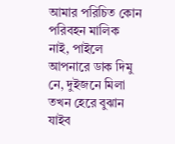আমার পরিচিত কোন পরিবহন মালিক নাই, পাইলে আপনারে ডাক দিমু নে, দুইজনে মিলা তখন হেরে বুঝান যাইব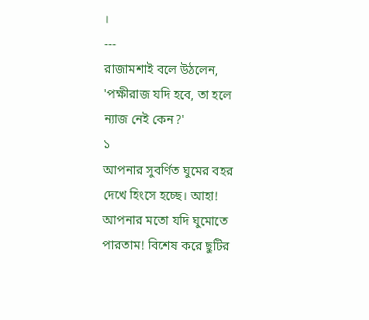।
---
রাজামশাই বলে উঠলেন, 'পক্ষীরাজ যদি হবে, তা হলে ন্যাজ নেই কেন?'
১
আপনার সুবর্ণিত ঘুমের বহর দেখে হিংসে হচ্ছে। আহা! আপনার মতো যদি ঘুমোতে পারতাম! বিশেষ করে ছুটির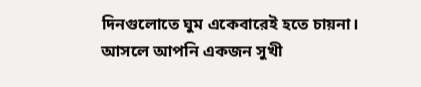দিনগুলোতে ঘুম একেবারেই হতে চায়না।
আসলে আপনি একজন সুখী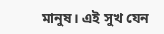মানুষ। এই সুখ যেন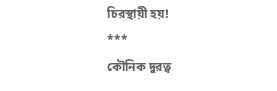চিরস্থায়ী হয়!
***
কৌনিক দুরত্ব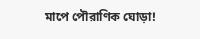মাপে পৌরাণিক ঘোড়া!